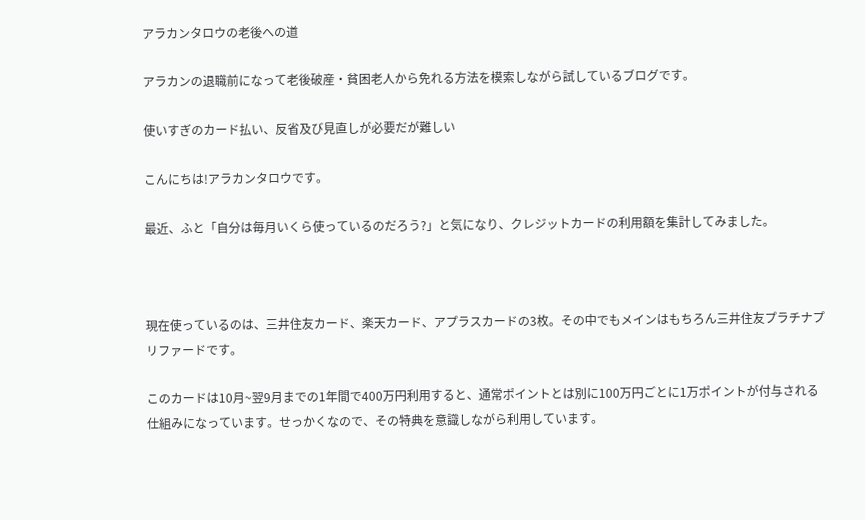アラカンタロウの老後への道

アラカンの退職前になって老後破産・貧困老人から免れる方法を模索しながら試しているブログです。

使いすぎのカード払い、反省及び見直しが必要だが難しい

こんにちは!アラカンタロウです。

最近、ふと「自分は毎月いくら使っているのだろう?」と気になり、クレジットカードの利用額を集計してみました。



現在使っているのは、三井住友カード、楽天カード、アプラスカードの3枚。その中でもメインはもちろん三井住友プラチナプリファードです。

このカードは10月~翌9月までの1年間で400万円利用すると、通常ポイントとは別に100万円ごとに1万ポイントが付与される仕組みになっています。せっかくなので、その特典を意識しながら利用しています。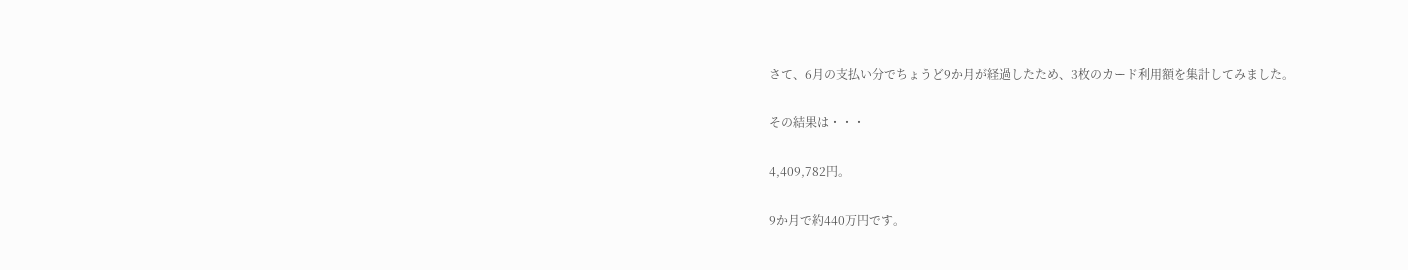さて、6月の支払い分でちょうど9か月が経過したため、3枚のカード利用額を集計してみました。

その結果は・・・

4,409,782円。

9か月で約440万円です。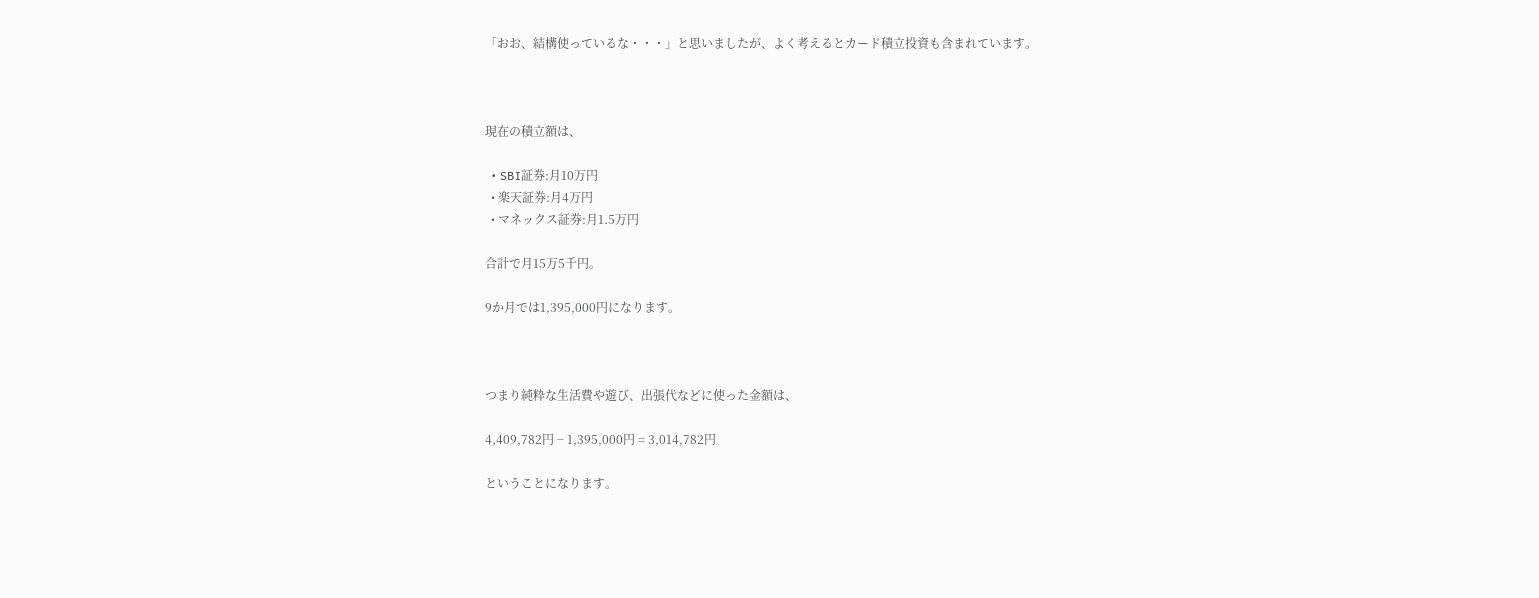「おお、結構使っているな・・・」と思いましたが、よく考えるとカード積立投資も含まれています。



現在の積立額は、

  • SBI証券:月10万円
  • 楽天証券:月4万円
  • マネックス証券:月1.5万円

合計で月15万5千円。

9か月では1,395,000円になります。



つまり純粋な生活費や遊び、出張代などに使った金額は、

4,409,782円 − 1,395,000円 = 3,014,782円

ということになります。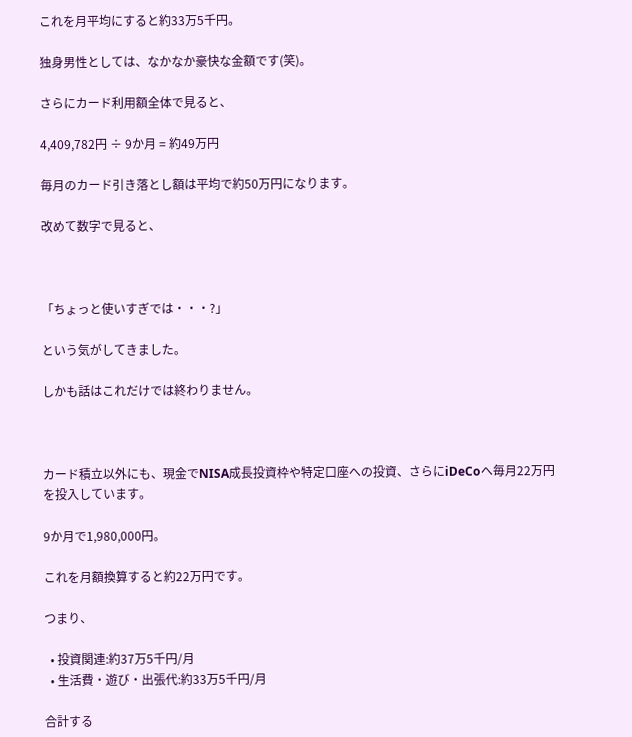これを月平均にすると約33万5千円。

独身男性としては、なかなか豪快な金額です(笑)。

さらにカード利用額全体で見ると、

4,409,782円 ÷ 9か月 = 約49万円

毎月のカード引き落とし額は平均で約50万円になります。

改めて数字で見ると、



「ちょっと使いすぎでは・・・?」

という気がしてきました。

しかも話はこれだけでは終わりません。



カード積立以外にも、現金でNISA成長投資枠や特定口座への投資、さらにiDeCoへ毎月22万円を投入しています。

9か月で1,980,000円。

これを月額換算すると約22万円です。

つまり、

  • 投資関連:約37万5千円/月
  • 生活費・遊び・出張代:約33万5千円/月

合計する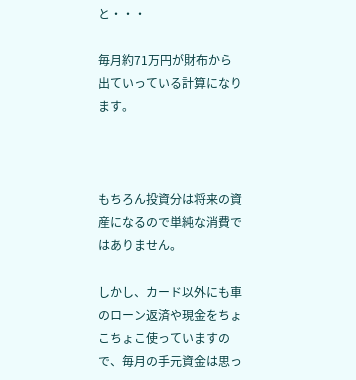と・・・

毎月約71万円が財布から出ていっている計算になります。



もちろん投資分は将来の資産になるので単純な消費ではありません。

しかし、カード以外にも車のローン返済や現金をちょこちょこ使っていますので、毎月の手元資金は思っ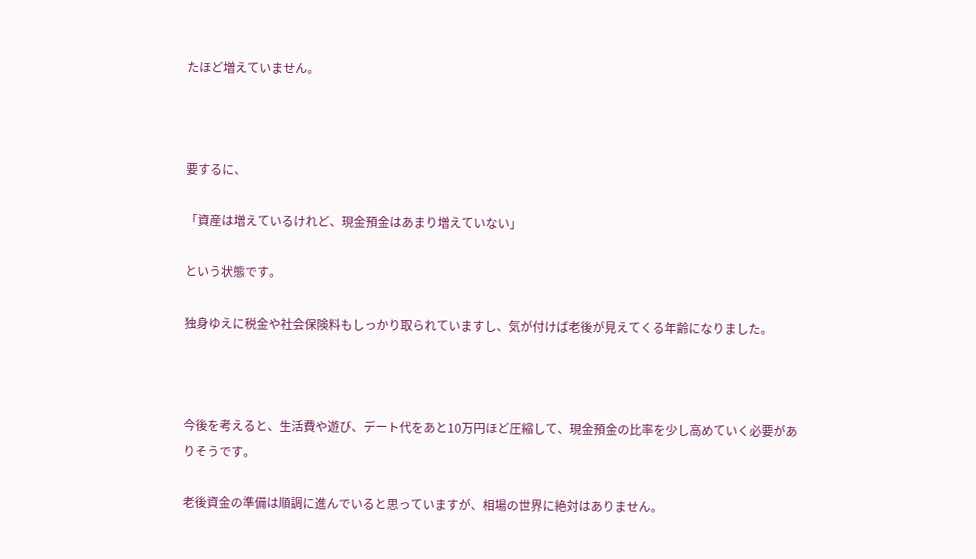たほど増えていません。



要するに、

「資産は増えているけれど、現金預金はあまり増えていない」

という状態です。

独身ゆえに税金や社会保険料もしっかり取られていますし、気が付けば老後が見えてくる年齢になりました。



今後を考えると、生活費や遊び、デート代をあと10万円ほど圧縮して、現金預金の比率を少し高めていく必要がありそうです。

老後資金の準備は順調に進んでいると思っていますが、相場の世界に絶対はありません。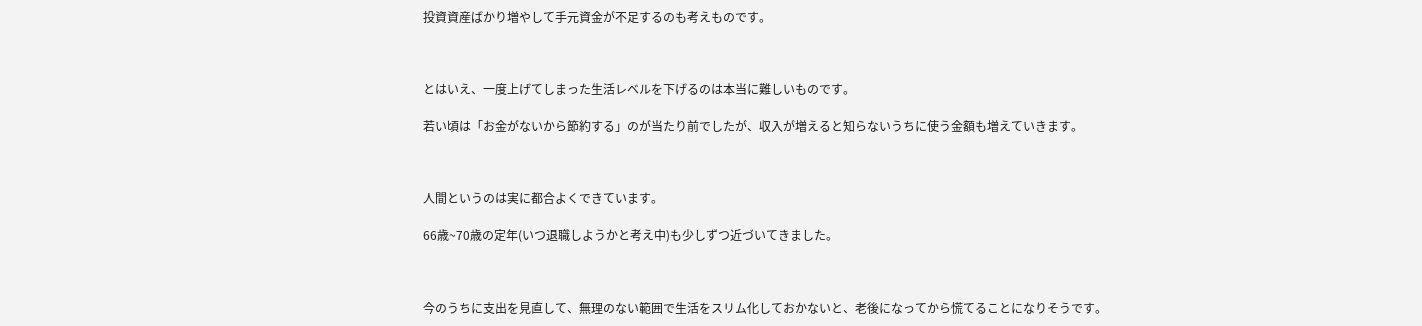投資資産ばかり増やして手元資金が不足するのも考えものです。



とはいえ、一度上げてしまった生活レベルを下げるのは本当に難しいものです。

若い頃は「お金がないから節約する」のが当たり前でしたが、収入が増えると知らないうちに使う金額も増えていきます。



人間というのは実に都合よくできています。

66歳~70歳の定年(いつ退職しようかと考え中)も少しずつ近づいてきました。



今のうちに支出を見直して、無理のない範囲で生活をスリム化しておかないと、老後になってから慌てることになりそうです。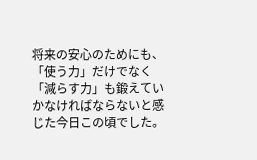将来の安心のためにも、「使う力」だけでなく「減らす力」も鍛えていかなければならないと感じた今日この頃でした。